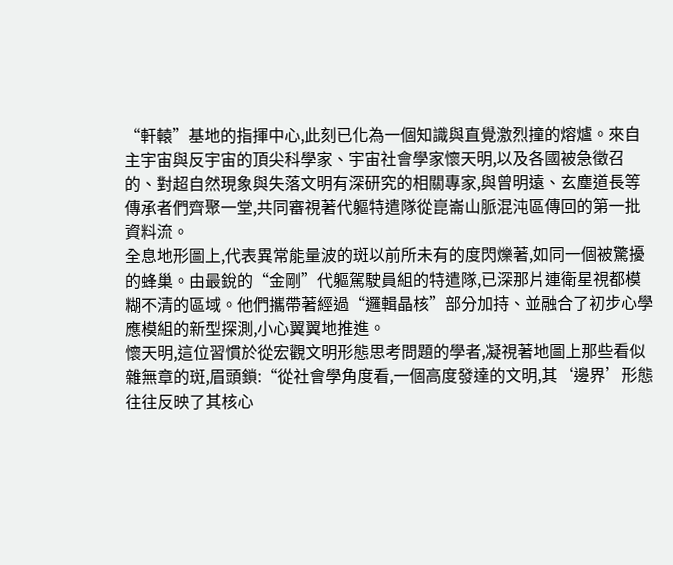“軒轅”基地的指揮中心,此刻已化為一個知識與直覺激烈撞的熔爐。來自主宇宙與反宇宙的頂尖科學家、宇宙社會學家懷天明,以及各國被急徵召的、對超自然現象與失落文明有深研究的相關專家,與曾明遠、玄塵道長等傳承者們齊聚一堂,共同審視著代軀特遣隊從崑崙山脈混沌區傳回的第一批資料流。
全息地形圖上,代表異常能量波的斑以前所未有的度閃爍著,如同一個被驚擾的蜂巢。由最銳的“金剛”代軀駕駛員組的特遣隊,已深那片連衛星視都模糊不清的區域。他們攜帶著經過“邏輯晶核”部分加持、並融合了初步心學應模組的新型探測,小心翼翼地推進。
懷天明,這位習慣於從宏觀文明形態思考問題的學者,凝視著地圖上那些看似雜無章的斑,眉頭鎖:“從社會學角度看,一個高度發達的文明,其‘邊界’形態往往反映了其核心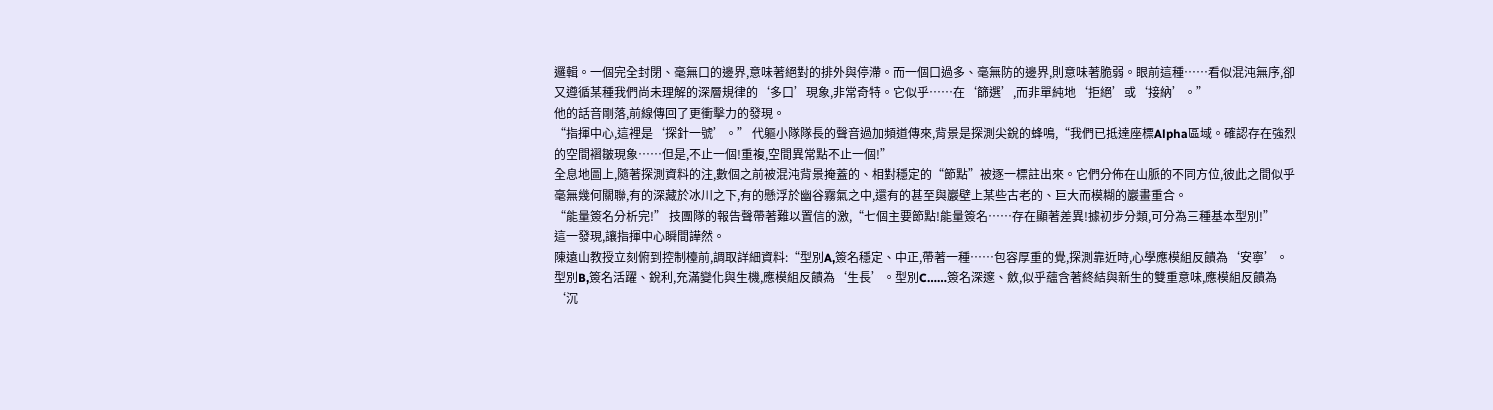邏輯。一個完全封閉、毫無口的邊界,意味著絕對的排外與停滯。而一個口過多、毫無防的邊界,則意味著脆弱。眼前這種……看似混沌無序,卻又遵循某種我們尚未理解的深層規律的‘多口’現象,非常奇特。它似乎……在‘篩選’,而非單純地‘拒絕’或‘接納’。”
他的話音剛落,前線傳回了更衝擊力的發現。
“指揮中心,這裡是‘探針一號’。” 代軀小隊隊長的聲音過加頻道傳來,背景是探測尖銳的蜂鳴,“我們已抵達座標Alpha區域。確認存在強烈的空間褶皺現象……但是,不止一個!重複,空間異常點不止一個!”
全息地圖上,隨著探測資料的注,數個之前被混沌背景掩蓋的、相對穩定的“節點”被逐一標註出來。它們分佈在山脈的不同方位,彼此之間似乎毫無幾何關聯,有的深藏於冰川之下,有的懸浮於幽谷霧氣之中,還有的甚至與巖壁上某些古老的、巨大而模糊的巖畫重合。
“能量簽名分析完!” 技團隊的報告聲帶著難以置信的激,“七個主要節點!能量簽名……存在顯著差異!據初步分類,可分為三種基本型別!”
這一發現,讓指揮中心瞬間譁然。
陳遠山教授立刻俯到控制檯前,調取詳細資料:“型別A,簽名穩定、中正,帶著一種……包容厚重的覺,探測靠近時,心學應模組反饋為‘安寧’。型別B,簽名活躍、銳利,充滿變化與生機,應模組反饋為‘生長’。型別C……簽名深邃、斂,似乎蘊含著終結與新生的雙重意味,應模組反饋為‘沉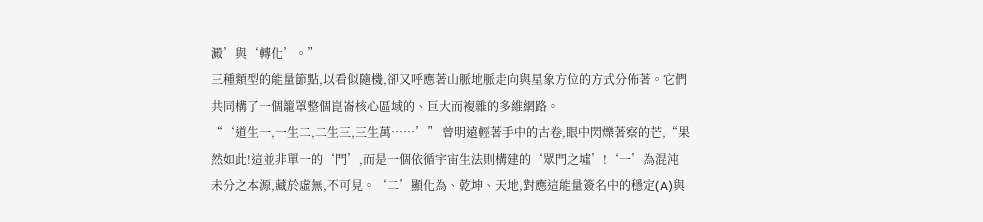澱’與‘轉化’。”
三種類型的能量節點,以看似隨機,卻又呼應著山脈地脈走向與星象方位的方式分佈著。它們共同構了一個籠罩整個崑崙核心區域的、巨大而複雜的多維網路。
“‘道生一,一生二,二生三,三生萬……’” 曾明遠輕著手中的古卷,眼中閃爍著察的芒,“果然如此!這並非單一的‘門’,而是一個依循宇宙生法則構建的‘眾門之墟’!‘一’為混沌未分之本源,藏於虛無,不可見。‘二’顯化為、乾坤、天地,對應這能量簽名中的穩定(A)與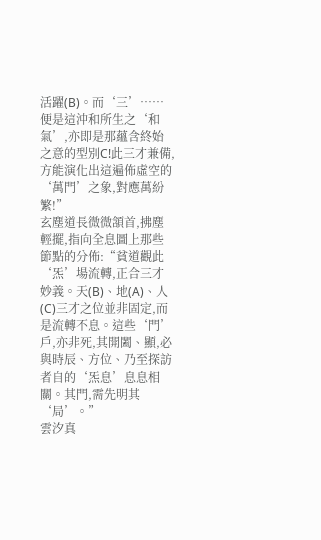活躍(B)。而‘三’……便是這沖和所生之‘和氣’,亦即是那蘊含終始之意的型別C!此三才兼備,方能演化出這遍佈虛空的‘萬門’之象,對應萬紛繁!”
玄塵道長微微頷首,拂塵輕擺,指向全息圖上那些節點的分佈:“貧道觀此‘炁’場流轉,正合三才妙義。天(B)、地(A)、人(C)三才之位並非固定,而是流轉不息。這些‘門’戶,亦非死,其開闔、顯,必與時辰、方位、乃至探訪者自的‘炁息’息息相關。其門,需先明其‘局’。”
雲汐真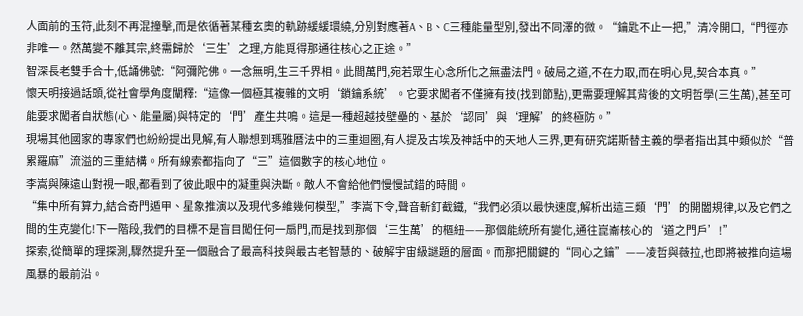人面前的玉符,此刻不再混撞擊,而是依循著某種玄奧的軌跡緩緩環繞,分別對應著A、B、C三種能量型別,發出不同澤的微。“鑰匙不止一把,”清冷開口,“門徑亦非唯一。然萬變不離其宗,終需歸於‘三生’之理,方能覓得那通往核心之正途。”
智深長老雙手合十,低誦佛號:“阿彌陀佛。一念無明,生三千界相。此間萬門,宛若眾生心念所化之無盡法門。破局之道,不在力取,而在明心見,契合本真。”
懷天明接過話頭,從社會學角度闡釋:“這像一個極其複雜的文明‘鎖鑰系統’。它要求闖者不僅擁有技(找到節點),更需要理解其背後的文明哲學(三生萬),甚至可能要求闖者自狀態(心、能量屬)與特定的‘門’產生共鳴。這是一種超越技壁壘的、基於‘認同’與‘理解’的終極防。”
現場其他國家的專家們也紛紛提出見解,有人聯想到瑪雅曆法中的三重迴圈,有人提及古埃及神話中的天地人三界,更有研究諾斯替主義的學者指出其中類似於“普累羅麻”流溢的三重結構。所有線索都指向了“三”這個數字的核心地位。
李嵩與陳遠山對視一眼,都看到了彼此眼中的凝重與決斷。敵人不會給他們慢慢試錯的時間。
“集中所有算力,結合奇門遁甲、星象推演以及現代多維幾何模型,”李嵩下令,聲音斬釘截鐵,“我們必須以最快速度,解析出這三類‘門’的開闔規律,以及它們之間的生克變化!下一階段,我們的目標不是盲目闖任何一扇門,而是找到那個‘三生萬’的樞紐——那個能統所有變化,通往崑崙核心的‘道之門戶’!”
探索,從簡單的理探測,驟然提升至一個融合了最高科技與最古老智慧的、破解宇宙級謎題的層面。而那把關鍵的“同心之鑰”——凌哲與薇拉,也即將被推向這場風暴的最前沿。